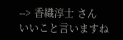--> 香織淳士 さん
いいこと言いますね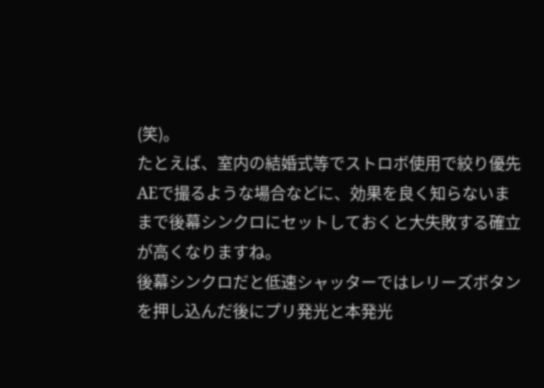(笑)。
たとえば、室内の結婚式等でストロボ使用で絞り優先AEで撮るような場合などに、効果を良く知らないままで後幕シンクロにセットしておくと大失敗する確立が高くなりますね。
後幕シンクロだと低速シャッターではレリーズボタンを押し込んだ後にプリ発光と本発光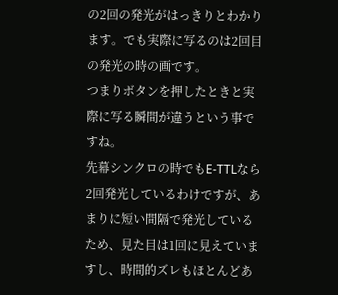の2回の発光がはっきりとわかります。でも実際に写るのは2回目の発光の時の画です。
つまりボタンを押したときと実際に写る瞬間が違うという事ですね。
先幕シンクロの時でもE-TTLなら2回発光しているわけですが、あまりに短い間隔で発光しているため、見た目は1回に見えていますし、時間的ズレもほとんどあ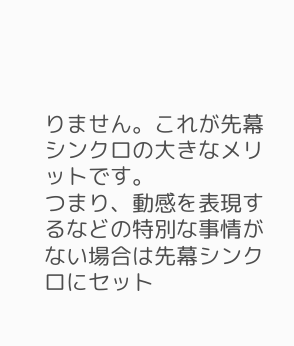りません。これが先幕シンクロの大きなメリットです。
つまり、動感を表現するなどの特別な事情がない場合は先幕シンクロにセット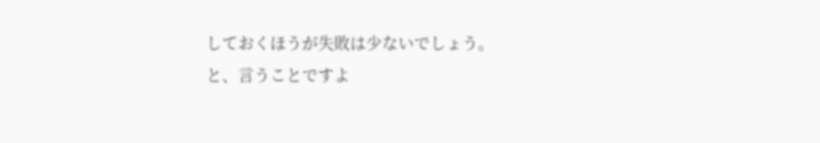しておくほうが失敗は少ないでしょう。
と、言うことですよ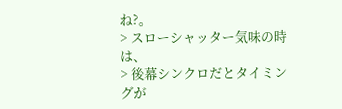ね?。
> スローシャッター気味の時は、
> 後幕シンクロだとタイミングが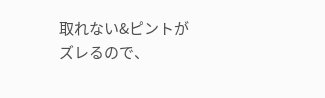取れない&ピントがズレるので、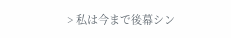> 私は今まで後幕シン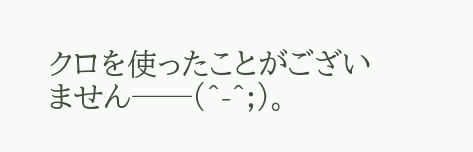クロを使ったことがございません──(^-^;)。